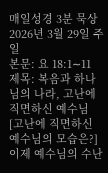매일성경 3분 묵상
2026년 3월 29일 주일
본문: 요 18:1∼11
제목: 복음과 하나님의 나라, 고난에 직면하신 예수님 [고난에 직면하신 예수님의 모습은?]
이제 예수님의 수난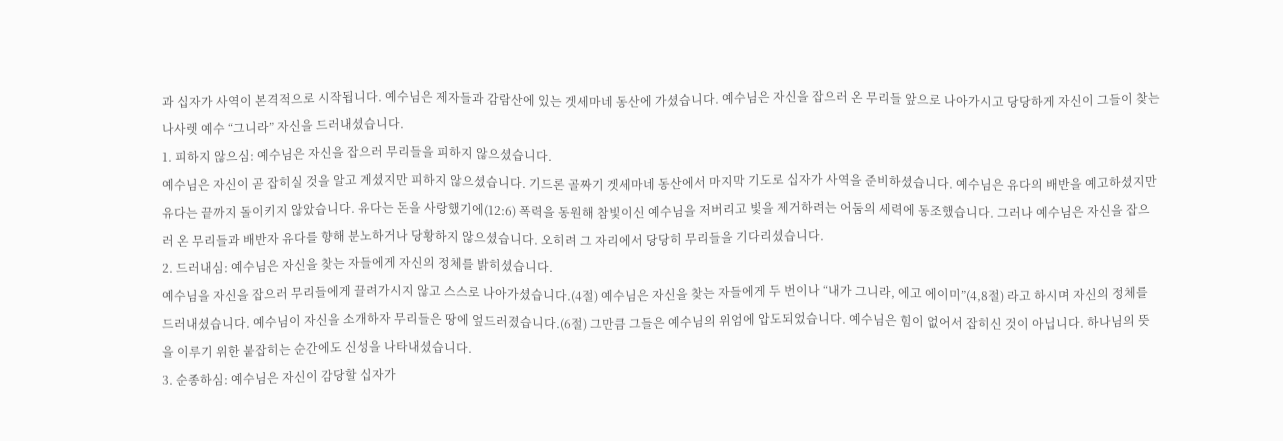과 십자가 사역이 본격적으로 시작됩니다. 예수님은 제자들과 감람산에 있는 겟세마네 동산에 가셨습니다. 예수님은 자신을 잡으러 온 무리들 앞으로 나아가시고 당당하게 자신이 그들이 찾는 나사렛 예수 “그니라” 자신을 드러내셨습니다.
1. 피하지 않으심: 예수님은 자신을 잡으러 무리들을 피하지 않으셨습니다.
예수님은 자신이 곧 잡히실 것을 알고 계셨지만 피하지 않으셨습니다. 기드론 골짜기 겟세마네 동산에서 마지막 기도로 십자가 사역을 준비하셨습니다. 예수님은 유다의 배반을 예고하셨지만 유다는 끝까지 돌이키지 않았습니다. 유다는 돈을 사랑했기에(12:6) 폭력을 동원해 참빛이신 예수님을 저버리고 빛을 제거하려는 어둠의 세력에 동조했습니다. 그러나 예수님은 자신을 잡으러 온 무리들과 배반자 유다를 향해 분노하거나 당황하지 않으셨습니다. 오히려 그 자리에서 당당히 무리들을 기다리셨습니다.
2. 드러내심: 예수님은 자신을 찾는 자들에게 자신의 정체를 밝히셨습니다.
예수님을 자신을 잡으러 무리들에게 끌려가시지 않고 스스로 나아가셨습니다.(4절) 예수님은 자신을 찾는 자들에게 두 번이나 “내가 그니라, 에고 에이미”(4,8절) 라고 하시며 자신의 정체를 드러내셨습니다. 예수님이 자신을 소개하자 무리들은 땅에 엎드러졌습니다.(6절) 그만큼 그들은 예수님의 위엄에 압도되었습니다. 예수님은 힘이 없어서 잡히신 것이 아닙니다. 하나님의 뜻을 이루기 위한 붙잡히는 순간에도 신성을 나타내셨습니다.
3. 순종하심: 예수님은 자신이 감당할 십자가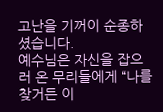고난을 기꺼이 순종하셨습니다.
예수님은 자신을 잡으러 온 무리들에게 “나를 찾거든 이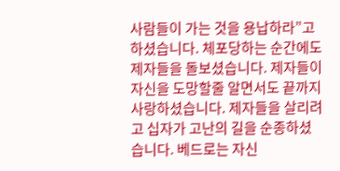사람들이 가는 것을 용납하라”고 하셨습니다. 체포당하는 순간에도 제자들을 돌보셨습니다. 제자들이 자신을 도망할줄 알면서도 끝까지 사랑하셨습니다. 제자들을 살리려고 십자가 고난의 길을 순종하셨습니다. 베드로는 자신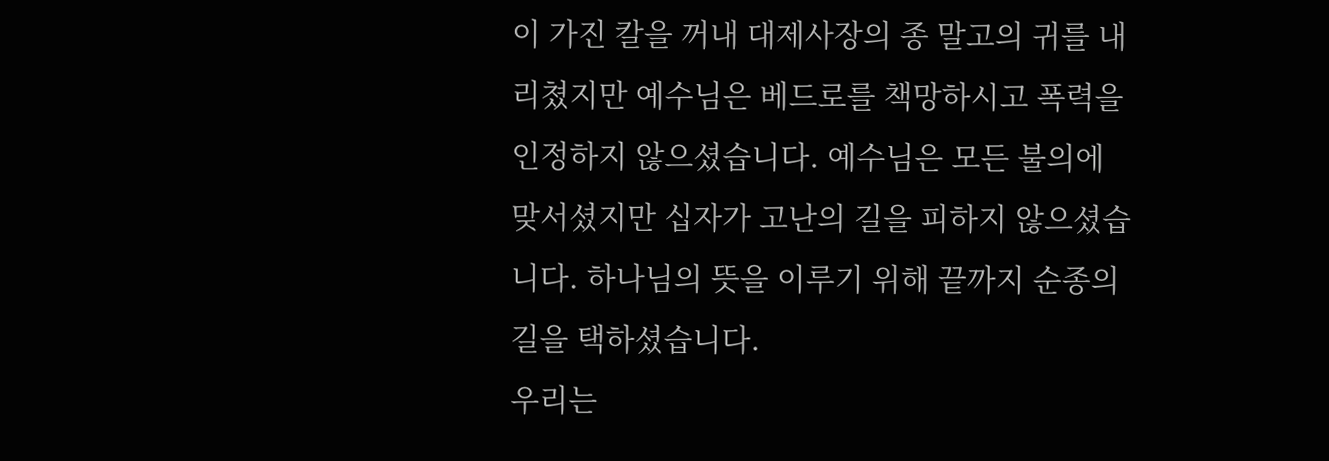이 가진 칼을 꺼내 대제사장의 종 말고의 귀를 내리쳤지만 예수님은 베드로를 책망하시고 폭력을 인정하지 않으셨습니다. 예수님은 모든 불의에 맞서셨지만 십자가 고난의 길을 피하지 않으셨습니다. 하나님의 뜻을 이루기 위해 끝까지 순종의 길을 택하셨습니다.
우리는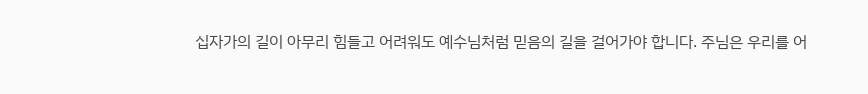십자가의 길이 아무리 힘들고 어려워도 예수님처럼 믿음의 길을 걸어가야 합니다. 주님은 우리를 어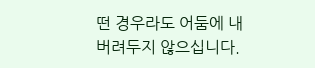떤 경우라도 어둠에 내버려두지 않으십니다.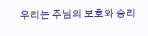우리는 주님의 보호와 승리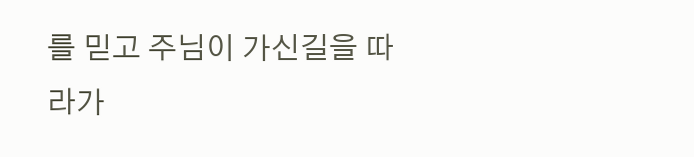를 믿고 주님이 가신길을 따라가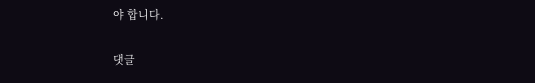야 합니다.

댓글